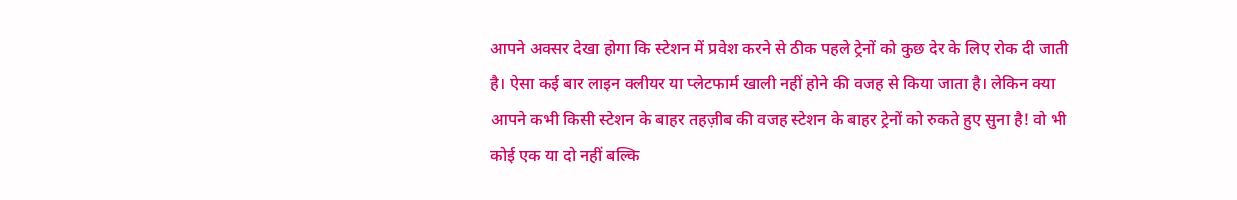आपने अक्सर देखा होगा कि स्टेशन में प्रवेश करने से ठीक पहले ट्रेनों को कुछ देर के लिए रोक दी जाती है। ऐसा कई बार लाइन क्लीयर या प्लेटफार्म खाली नहीं होने की वजह से किया जाता है। लेकिन क्या आपने कभी किसी स्टेशन के बाहर तहज़ीब की वजह स्टेशन के बाहर ट्रेनों को रुकते हुए सुना है! वो भी कोई एक या दो नहीं बल्कि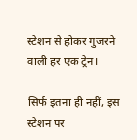स्टेशन से होकर गुजरने वाली हर एक ट्रेन।

सिर्फ इतना ही नहीं, इस स्टेशन पर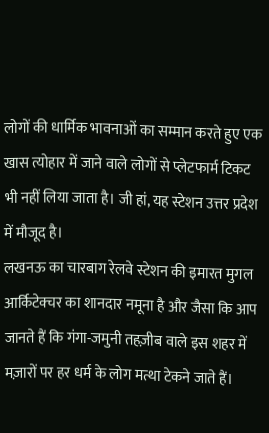लोगों की धार्मिक भावनाओं का सम्मान करते हुए एक खास त्योहार में जाने वाले लोगों से प्लेटफार्म टिकट भी नहीं लिया जाता है। जी हां, यह स्टेशन उत्तर प्रदेश में मौजूद है।
लखनऊ का चारबाग रेलवे स्टेशन की इमारत मुगल आर्किटेक्चर का शानदार नमूना है और जैसा कि आप जानते हैं कि गंगा-जमुनी तहज़ीब वाले इस शहर में मज़ारों पर हर धर्म के लोग मत्था टेकने जाते हैं।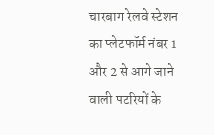चारबाग रेलवे स्टेशन का प्लेटफॉर्म नंबर 1 और 2 से आगे जाने वाली पटरियों के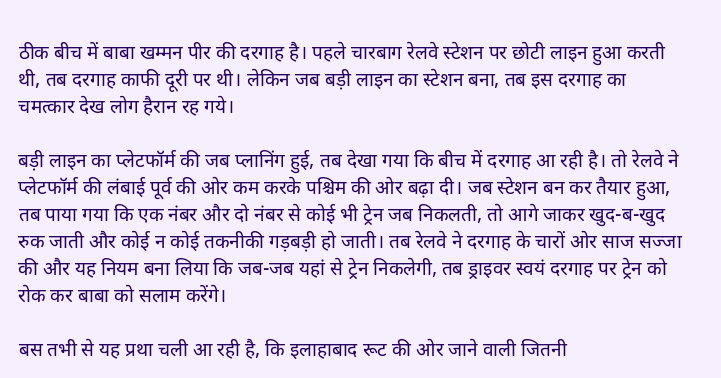ठीक बीच में बाबा खम्मन पीर की दरगाह है। पहले चारबाग रेलवे स्टेशन पर छोटी लाइन हुआ करती थी, तब दरगाह काफी दूरी पर थी। लेकिन जब बड़ी लाइन का स्टेशन बना, तब इस दरगाह का चमत्कार देख लोग हैरान रह गये।

बड़ी लाइन का प्लेटफॉर्म की जब प्लानिंग हुई, तब देखा गया कि बीच में दरगाह आ रही है। तो रेलवे ने प्लेटफॉर्म की लंबाई पूर्व की ओर कम करके पश्चिम की ओर बढ़ा दी। जब स्टेशन बन कर तैयार हुआ, तब पाया गया कि एक नंबर और दो नंबर से कोई भी ट्रेन जब निकलती, तो आगे जाकर खुद-ब-खुद रुक जाती और कोई न कोई तकनीकी गड़बड़ी हो जाती। तब रेलवे ने दरगाह के चारों ओर साज सज्जा की और यह नियम बना लिया कि जब-जब यहां से ट्रेन निकलेगी, तब ड्राइवर स्वयं दरगाह पर ट्रेन को रोक कर बाबा को सलाम करेंगे।

बस तभी से यह प्रथा चली आ रही है, कि इलाहाबाद रूट की ओर जाने वाली जितनी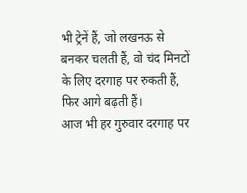भी ट्रेनें हैं, जो लखनऊ से बनकर चलती हैं, वो चंद मिनटों के लिए दरगाह पर रुकती हैं, फिर आगे बढ़ती हैं।
आज भी हर गुरुवार दरगाह पर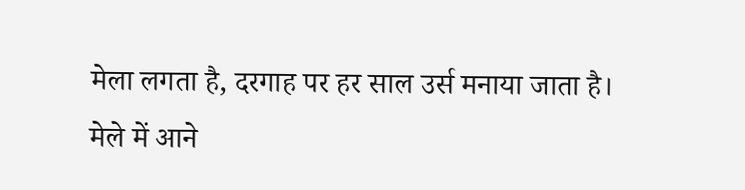मेला लगता है, दरगाह पर हर साल उर्स मनाया जाता है। मेले में आने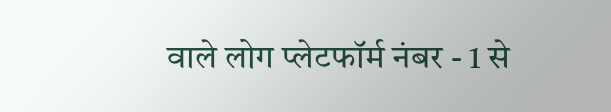वाले लोग प्लेटफॉर्म नंबर - 1 से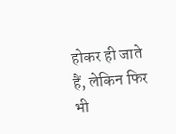होकर ही जाते हैं, लेकिन फिर भी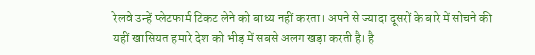रेलवे उन्हें प्लेटफार्म टिकट लेने को बाध्य नहीं करता। अपने से ज्यादा दूसरों के बारे में सोचने की यहीं खासियत हमारे देश को भीड़ में सबसे अलग खड़ा करती है। है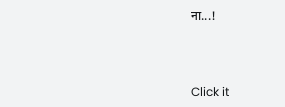ना...!



Click it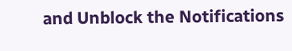and Unblock the Notifications